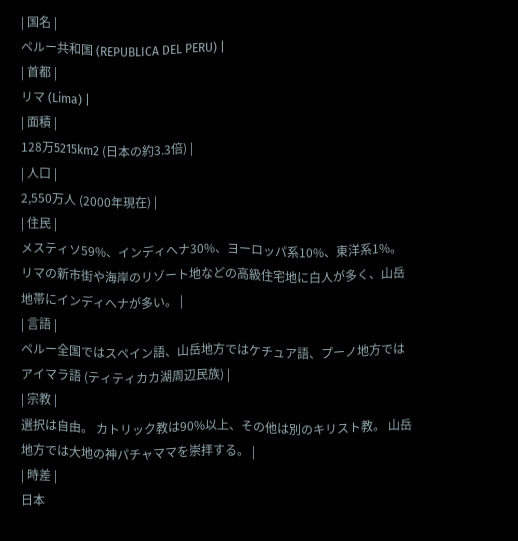| 国名 |
ペルー共和国 (REPUBLICA DEL PERU) |
| 首都 |
リマ (Lima) |
| 面積 |
128万5215km2 (日本の約3.3倍) |
| 人口 |
2,550万人 (2000年現在) |
| 住民 |
メスティソ59%、インディへナ30%、ヨーロッパ系10%、東洋系1%。
リマの新市街や海岸のリゾート地などの高級住宅地に白人が多く、山岳地帯にインディへナが多い。 |
| 言語 |
ペルー全国ではスペイン語、山岳地方ではケチュア語、プーノ地方ではアイマラ語 (ティティカカ湖周辺民族) |
| 宗教 |
選択は自由。 カトリック教は90%以上、その他は別のキリスト教。 山岳地方では大地の神パチャママを崇拝する。 |
| 時差 |
日本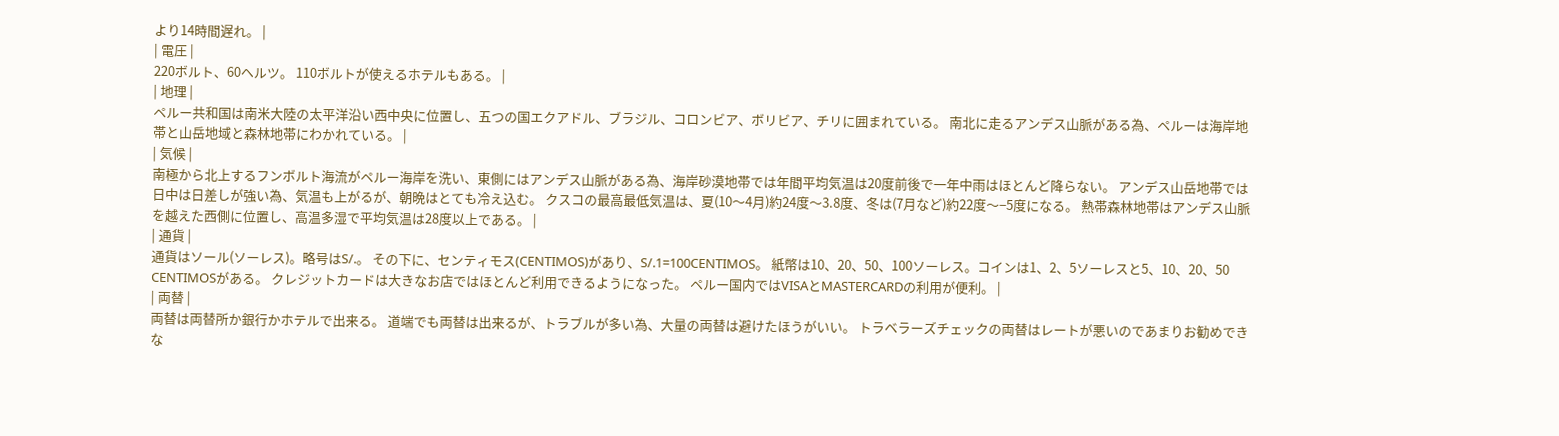より14時間遅れ。 |
| 電圧 |
220ボルト、60ヘルツ。 110ボルトが使えるホテルもある。 |
| 地理 |
ペルー共和国は南米大陸の太平洋沿い西中央に位置し、五つの国エクアドル、ブラジル、コロンビア、ボリビア、チリに囲まれている。 南北に走るアンデス山脈がある為、ペルーは海岸地帯と山岳地域と森林地帯にわかれている。 |
| 気候 |
南極から北上するフンボルト海流がペルー海岸を洗い、東側にはアンデス山脈がある為、海岸砂漠地帯では年間平均気温は20度前後で一年中雨はほとんど降らない。 アンデス山岳地帯では日中は日差しが強い為、気温も上がるが、朝晩はとても冷え込む。 クスコの最高最低気温は、夏(10〜4月)約24度〜3.8度、冬は(7月など)約22度〜−5度になる。 熱帯森林地帯はアンデス山脈を越えた西側に位置し、高温多湿で平均気温は28度以上である。 |
| 通貨 |
通貨はソール(ソーレス)。略号はS/.。 その下に、センティモス(CENTIMOS)があり、S/.1=100CENTIMOS。 紙幣は10、20、50、100ソーレス。コインは1、2、5ソーレスと5、10、20、50
CENTIMOSがある。 クレジットカードは大きなお店ではほとんど利用できるようになった。 ペルー国内ではVISAとMASTERCARDの利用が便利。 |
| 両替 |
両替は両替所か銀行かホテルで出来る。 道端でも両替は出来るが、トラブルが多い為、大量の両替は避けたほうがいい。 トラベラーズチェックの両替はレートが悪いのであまりお勧めできな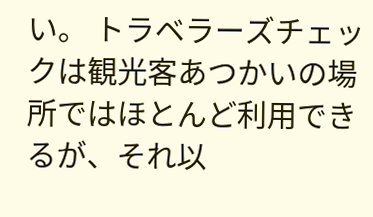い。 トラベラーズチェックは観光客あつかいの場所ではほとんど利用できるが、それ以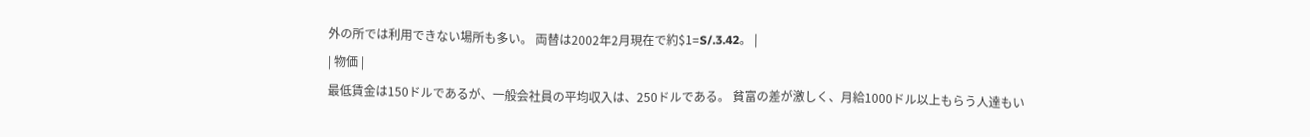外の所では利用できない場所も多い。 両替は2002年2月現在で約$1=S/.3.42。 |
| 物価 |
最低賃金は150ドルであるが、一般会社員の平均収入は、250ドルである。 貧富の差が激しく、月給1000ドル以上もらう人達もい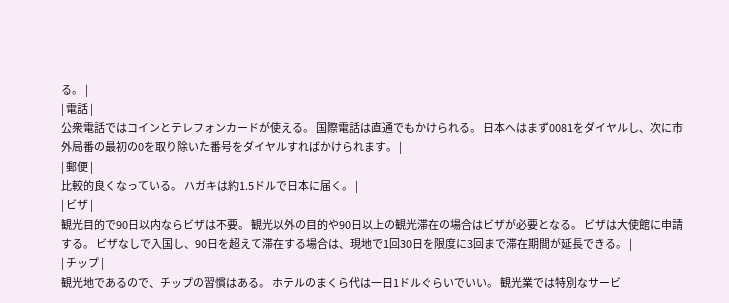る。 |
| 電話 |
公衆電話ではコインとテレフォンカードが使える。 国際電話は直通でもかけられる。 日本へはまず0081をダイヤルし、次に市外局番の最初の0を取り除いた番号をダイヤルすればかけられます。 |
| 郵便 |
比較的良くなっている。 ハガキは約1.5ドルで日本に届く。 |
| ビザ |
観光目的で90日以内ならビザは不要。 観光以外の目的や90日以上の観光滞在の場合はビザが必要となる。 ビザは大使館に申請する。 ビザなしで入国し、90日を超えて滞在する場合は、現地で1回30日を限度に3回まで滞在期間が延長できる。 |
| チップ |
観光地であるので、チップの習慣はある。 ホテルのまくら代は一日1ドルぐらいでいい。 観光業では特別なサービ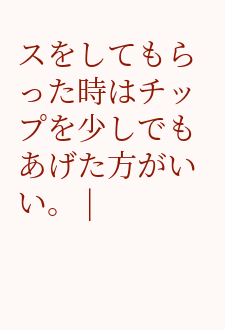スをしてもらった時はチップを少しでもあげた方がいい。 |